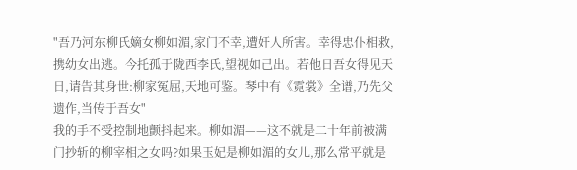"吾乃河东柳氏嫡女柳如湄,家门不幸,遭奸人所害。幸得忠仆相救,携幼女出逃。今托孤于陇西李氏,望视如己出。若他日吾女得见天日,请告其身世:柳家冤屈,天地可鉴。琴中有《霓裳》全谱,乃先父遗作,当传于吾女"
我的手不受控制地颤抖起来。柳如湄——这不就是二十年前被满门抄斩的柳宰相之女吗?如果玉妃是柳如湄的女儿,那么常平就是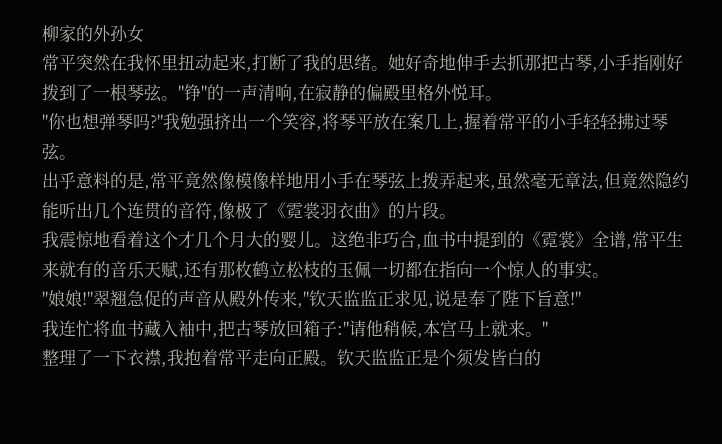柳家的外孙女
常平突然在我怀里扭动起来,打断了我的思绪。她好奇地伸手去抓那把古琴,小手指刚好拨到了一根琴弦。"铮"的一声清响,在寂静的偏殿里格外悦耳。
"你也想弹琴吗?"我勉强挤出一个笑容,将琴平放在案几上,握着常平的小手轻轻拂过琴弦。
出乎意料的是,常平竟然像模像样地用小手在琴弦上拨弄起来,虽然毫无章法,但竟然隐约能听出几个连贯的音符,像极了《霓裳羽衣曲》的片段。
我震惊地看着这个才几个月大的婴儿。这绝非巧合,血书中提到的《霓裳》全谱,常平生来就有的音乐天赋,还有那枚鹤立松枝的玉佩一切都在指向一个惊人的事实。
"娘娘!"翠翘急促的声音从殿外传来,"钦天监监正求见,说是奉了陛下旨意!"
我连忙将血书藏入袖中,把古琴放回箱子:"请他稍候,本宫马上就来。"
整理了一下衣襟,我抱着常平走向正殿。钦天监监正是个须发皆白的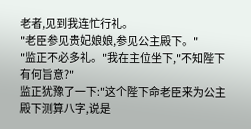老者,见到我连忙行礼。
"老臣参见贵妃娘娘,参见公主殿下。"
"监正不必多礼。"我在主位坐下,"不知陛下有何旨意?"
监正犹豫了一下:"这个陛下命老臣来为公主殿下测算八字,说是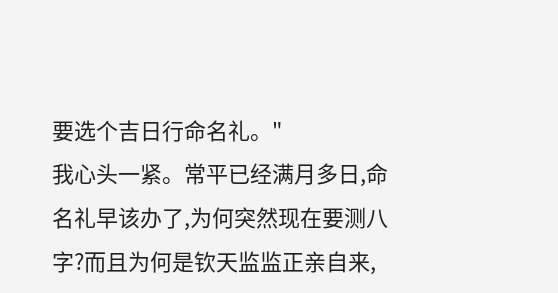要选个吉日行命名礼。"
我心头一紧。常平已经满月多日,命名礼早该办了,为何突然现在要测八字?而且为何是钦天监监正亲自来,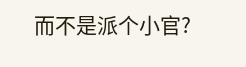而不是派个小官?